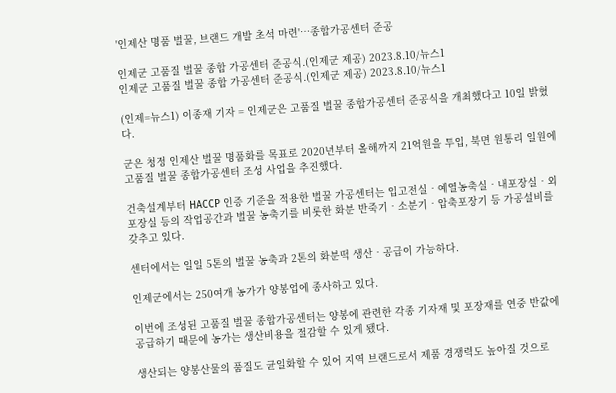'인제산 명품 벌꿀, 브랜드 개발 초석 마련'…종합가공센터 준공

인제군 고품질 벌꿀 종합 가공센터 준공식.(인제군 제공) 2023.8.10/뉴스1
인제군 고품질 벌꿀 종합 가공센터 준공식.(인제군 제공) 2023.8.10/뉴스1

(인제=뉴스1) 이종재 기자 = 인제군은 고품질 벌꿀 종합가공센터 준공식을 개최했다고 10일 밝혔다.

군은 청정 인제산 벌꿀 명품화를 목표로 2020년부터 올해까지 21억원을 투입, 북면 원통리 일원에 고품질 벌꿀 종합가공센터 조성 사업을 추진했다.

건축설계부터 HACCP 인증 기준을 적용한 벌꿀 가공센터는 입고전실‧예열농축실‧내포장실‧외포장실 등의 작업공간과 벌꿀 농축기를 비롯한 화분 반죽기‧소분기‧압축포장기 등 가공설비를 갖추고 있다.

센터에서는 일일 5톤의 벌꿀 농축과 2톤의 화분떡 생산‧공급이 가능하다.

인제군에서는 250여개 농가가 양봉업에 종사하고 있다.

이번에 조성된 고품질 벌꿀 종합가공센터는 양봉에 관련한 각종 기자재 및 포장재를 연중 반값에 공급하기 때문에 농가는 생산비용을 절감할 수 있게 됐다.

생산되는 양봉산물의 품질도 균일화할 수 있어 지역 브랜드로서 제품 경쟁력도 높아질 것으로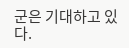군은 기대하고 있다.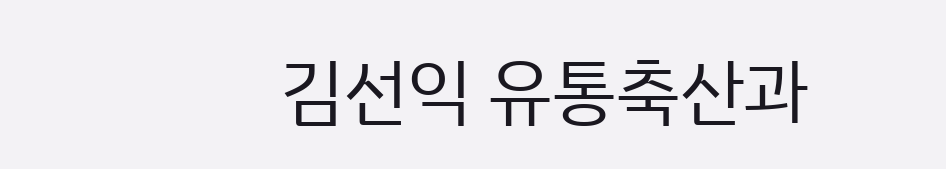김선익 유통축산과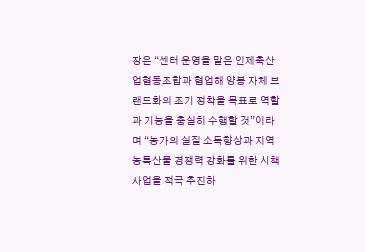장은 “센터 운영을 맡은 인제축산업협동조합과 협업해 양봉 자체 브랜드화의 조기 정착을 목표로 역할과 기능을 충실히 수행할 것”이라며 “농가의 실질 소득향상과 지역 농특산물 경쟁력 강화를 위한 시책사업을 적극 추진하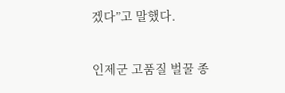겠다”고 말했다.

인제군 고품질 벌꿀 종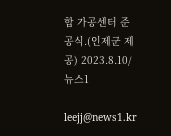합 가공센터 준공식.(인제군 제공) 2023.8.10/뉴스1

leejj@news1.kr